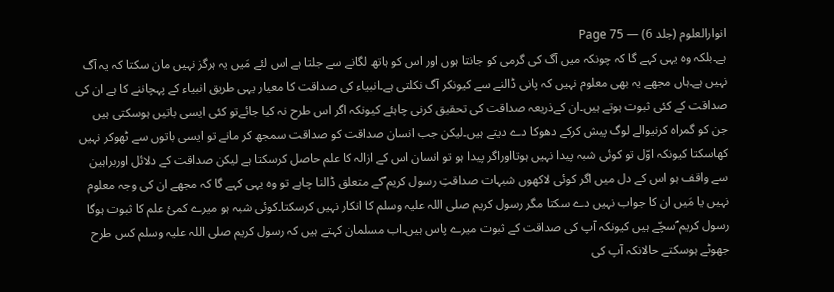انوارالعلوم (جلد 6) — Page 75
ہے۔بلکہ وہ یہی کہے گا کہ چونکہ میں آگ کی گرمی کو جانتا ہوں اور اس کو ہاتھ لگانے سے جلتا ہے اس لئے مَیں یہ ہرگز نہیں مان سکتا کہ یہ آگ نہیں ہے۔ہاں مجھے یہ بھی معلوم نہیں کہ پانی ڈالنے سے کیونکر آگ نکلتی ہے۔انبیاء کی صداقت کا معیار یہی طریق انبیاء کے پہچاننے کا ہے ان کی صداقت کے کئی ثبوت ہوتے ہیں۔ان کےذریعہ صداقت کی تحقیق کرنی چاہئے کیونکہ اگر اس طرح نہ کیا جائےتو کئی ایسی باتیں ہوسکتی ہیں جن کو گمراہ کرنیوالے لوگ پیش کرکے دھوکا دے دیتے ہیں۔لیکن جب انسان صداقت کو صداقت سمجھ کر مانے تو ایسی باتوں سے ٹھوکر نہیں کھاسکتا کیونکہ اوّل تو کوئی شبہ پیدا نہیں ہوتااوراگر پیدا ہو تو انسان اس کے ازالہ کا علم حاصل کرسکتا ہے لیکن صداقت کے دلائل اوربراہین سے واقف ہو اس کے دل میں اگر کوئی لاکھوں شبہات صداقتِ رسول کریم ؐکے متعلق ڈالنا چاہے تو وہ یہی کہے گا کہ مجھے ان کی وجہ معلوم نہیں یا مَیں ان کا جواب نہیں دے سکتا مگر رسول کریم صلی اللہ علیہ وسلم کا انکار نہیں کرسکتا۔کوئی شبہ ہو میرے کمئ علم کا ثبوت ہوگا رسول کریم ؐسچّے ہیں کیونکہ آپ کی صداقت کے ثبوت میرے پاس ہیں۔اب مسلمان کہتے ہیں کہ رسول کریم صلی اللہ علیہ وسلم کس طرح جھوٹے ہوسکتے حالانکہ آپ کی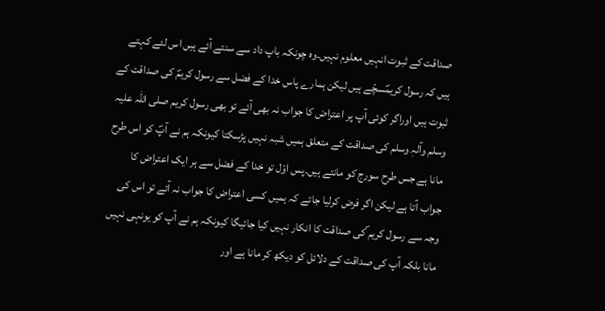صداقت کے ثبوت انہیں معلوم نہیں۔وہ چونکہ باپ داد سے سنتے آئے ہیں اس لئے کہتے ہیں کہ رسول کریمؐسچّے ہیں لیکن ہمارے پاس خدا کے فضل سے رسول کریمؐ کی صداقت کے ثبوت ہیں اوراگر کوئی آپ پر اعتراض کا جواب نہ بھی آئے تو بھی رسول کریم صلی اللہ علیہ وسلم وآلہٖ وسلم کی صداقت کے متعلق ہمیں شبہ نہیں پڑسکتا کیونکہ ہم نے آپؐ کو اس طرح مانا ہے جس طرح سورج کو مانتے ہیں۔پس اوّل تو خدا کے فضل سے ہر ایک اعتراض کا جواب آتا ہے لیکن اگر فرض کرلیا جائے کہ ہمیں کسی اعتراض کا جواب نہ آئے تو اس کی وجہ سے رسول کریم ؐکی صداقت کا انکار نہیں کیا جائیگا کیونکہ ہم نے آپ کو یونہی نہیں مانا بلکہ آپ کی صداقت کے دلائل کو دیکھ کر مانا ہے اور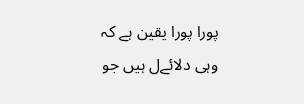پورا پورا یقین ہے کہ وہی دلائےل ہیں جو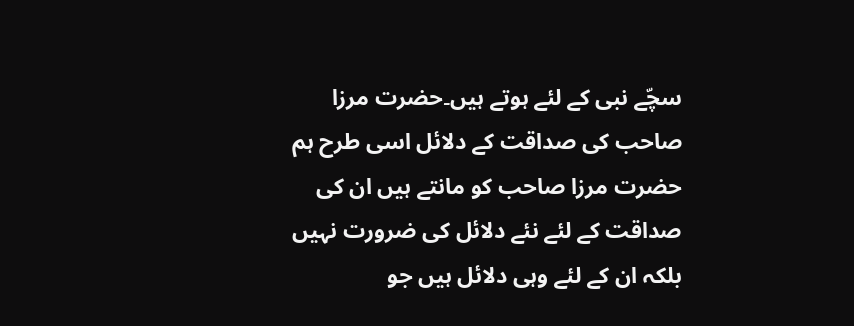سچّے نبی کے لئے ہوتے ہیں۔حضرت مرزا صاحب کی صداقت کے دلائل اسی طرح ہم حضرت مرزا صاحب کو مانتے ہیں ان کی صداقت کے لئے نئے دلائل کی ضرورت نہیں بلکہ ان کے لئے وہی دلائل ہیں جو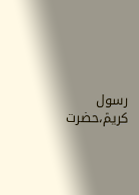رسول کریمؐ،حضرت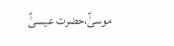موسیٰؑ،حضرت عیسیٰؑ